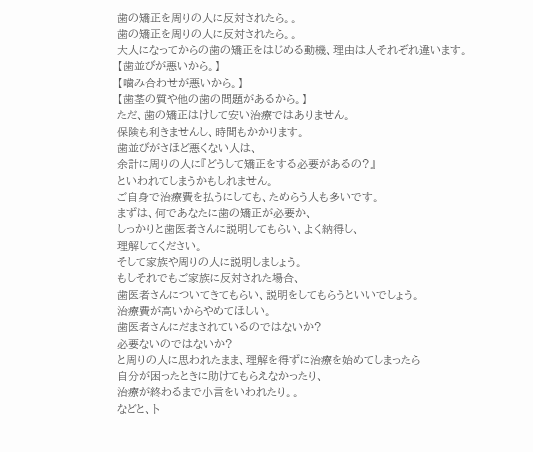歯の矯正を周りの人に反対されたら。。
歯の矯正を周りの人に反対されたら。。
大人になってからの歯の矯正をはじめる動機、理由は人それぞれ違います。
【歯並びが悪いから。】
【噛み合わせが悪いから。】
【歯茎の質や他の歯の問題があるから。】
ただ、歯の矯正はけして安い治療ではありません。
保険も利きませんし、時間もかかります。
歯並びがさほど悪くない人は、
余計に周りの人に『どうして矯正をする必要があるの?』
といわれてしまうかもしれません。
ご自身で治療費を払うにしても、ためらう人も多いです。
まずは、何であなたに歯の矯正が必要か、
しっかりと歯医者さんに説明してもらい、よく納得し、
理解してください。
そして家族や周りの人に説明しましょう。
もしそれでもご家族に反対された場合、
歯医者さんについてきてもらい、説明をしてもらうといいでしょう。
治療費が高いからやめてほしい。
歯医者さんにだまされているのではないか?
必要ないのではないか?
と周りの人に思われたまま、理解を得ずに治療を始めてしまったら
自分が困ったときに助けてもらえなかったり、
治療が終わるまで小言をいわれたり。。
などと、ト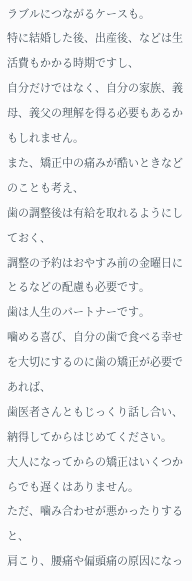ラブルにつながるケースも。
特に結婚した後、出産後、などは生活費もかかる時期ですし、
自分だけではなく、自分の家族、義母、義父の理解を得る必要もあるかもしれません。
また、矯正中の痛みが酷いときなどのことも考え、
歯の調整後は有給を取れるようにしておく、
調整の予約はおやすみ前の金曜日にとるなどの配慮も必要です。
歯は人生のパートナーです。
噛める喜び、自分の歯で食べる幸せを大切にするのに歯の矯正が必要であれば、
歯医者さんともじっくり話し合い、納得してからはじめてください。
大人になってからの矯正はいくつからでも遅くはありません。
ただ、噛み合わせが悪かったりすると、
肩こり、腰痛や偏頭痛の原因になっ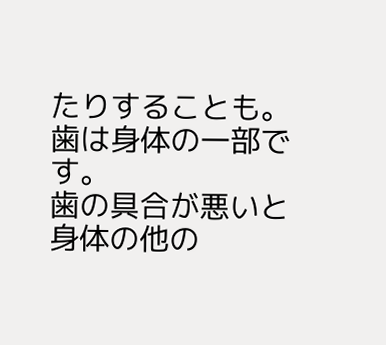たりすることも。
歯は身体の一部です。
歯の具合が悪いと身体の他の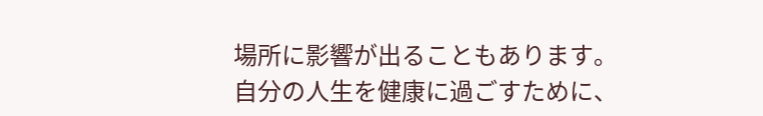場所に影響が出ることもあります。
自分の人生を健康に過ごすために、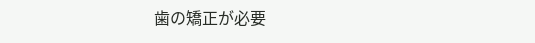歯の矯正が必要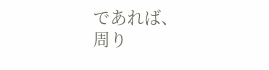であれば、
周り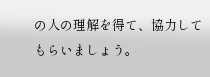の人の理解を得て、協力してもらいましょう。